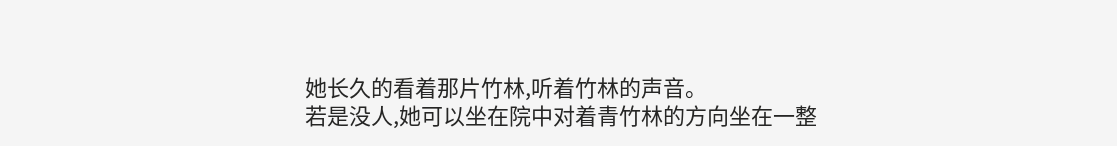她长久的看着那片竹林,听着竹林的声音。
若是没人,她可以坐在院中对着青竹林的方向坐在一整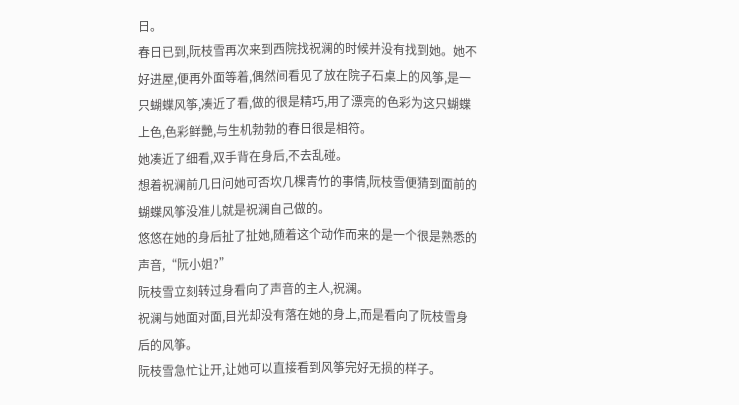日。
春日已到,阮枝雪再次来到西院找祝澜的时候并没有找到她。她不好进屋,便再外面等着,偶然间看见了放在院子石桌上的风筝,是一只蝴蝶风筝,凑近了看,做的很是精巧,用了漂亮的色彩为这只蝴蝶上色,色彩鲜艷,与生机勃勃的春日很是相符。
她凑近了细看,双手背在身后,不去乱碰。
想着祝澜前几日问她可否坎几棵青竹的事情,阮枝雪便猜到面前的蝴蝶风筝没准儿就是祝澜自己做的。
悠悠在她的身后扯了扯她,随着这个动作而来的是一个很是熟悉的声音,“阮小姐?”
阮枝雪立刻转过身看向了声音的主人,祝澜。
祝澜与她面对面,目光却没有落在她的身上,而是看向了阮枝雪身后的风筝。
阮枝雪急忙让开,让她可以直接看到风筝完好无损的样子。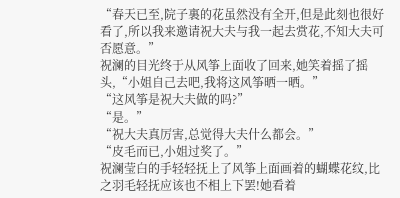“春天已至,院子裏的花虽然没有全开,但是此刻也很好看了,所以我来邀请祝大夫与我一起去赏花,不知大夫可否愿意。”
祝澜的目光终于从风筝上面收了回来,她笑着摇了摇头,“小姐自己去吧,我将这风筝晒一晒。”
“这风筝是祝大夫做的吗?”
“是。”
“祝大夫真厉害,总觉得大夫什么都会。”
“皮毛而已,小姐过奖了。”
祝澜莹白的手轻轻抚上了风筝上面画着的蝴蝶花纹,比之羽毛轻抚应该也不相上下罢!她看着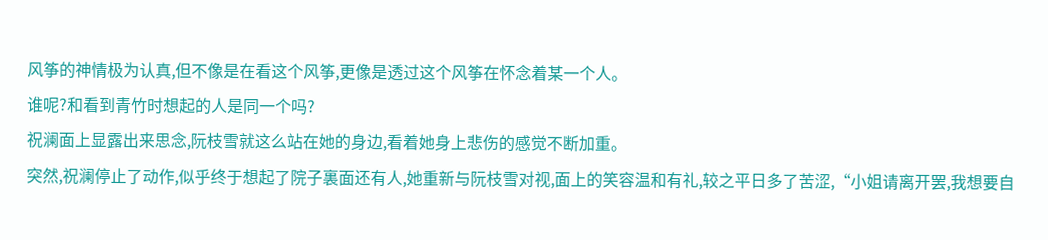风筝的神情极为认真,但不像是在看这个风筝,更像是透过这个风筝在怀念着某一个人。
谁呢?和看到青竹时想起的人是同一个吗?
祝澜面上显露出来思念,阮枝雪就这么站在她的身边,看着她身上悲伤的感觉不断加重。
突然,祝澜停止了动作,似乎终于想起了院子裏面还有人,她重新与阮枝雪对视,面上的笑容温和有礼,较之平日多了苦涩,“小姐请离开罢,我想要自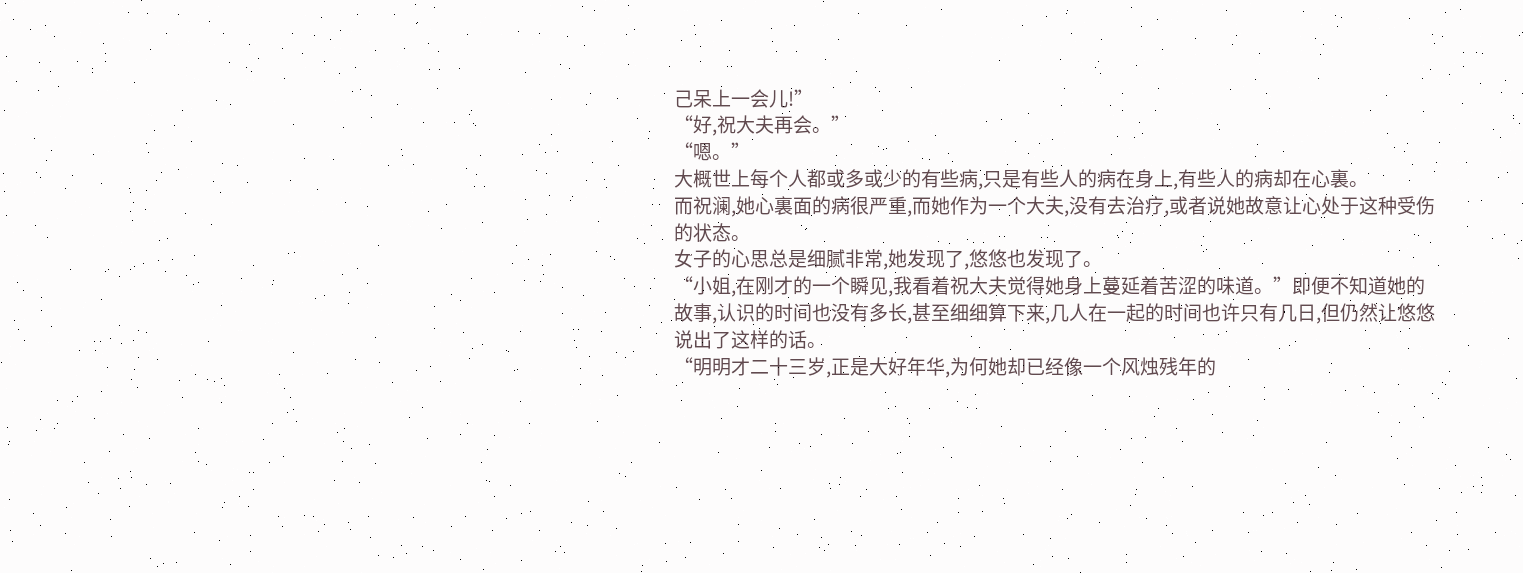己呆上一会儿!”
“好,祝大夫再会。”
“嗯。”
大概世上每个人都或多或少的有些病,只是有些人的病在身上,有些人的病却在心裏。
而祝澜,她心裏面的病很严重,而她作为一个大夫,没有去治疗,或者说她故意让心处于这种受伤的状态。
女子的心思总是细腻非常,她发现了,悠悠也发现了。
“小姐,在刚才的一个瞬见,我看着祝大夫觉得她身上蔓延着苦涩的味道。”即便不知道她的故事,认识的时间也没有多长,甚至细细算下来,几人在一起的时间也许只有几日,但仍然让悠悠说出了这样的话。
“明明才二十三岁,正是大好年华,为何她却已经像一个风烛残年的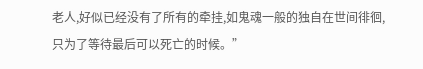老人,好似已经没有了所有的牵挂,如鬼魂一般的独自在世间徘徊,只为了等待最后可以死亡的时候。”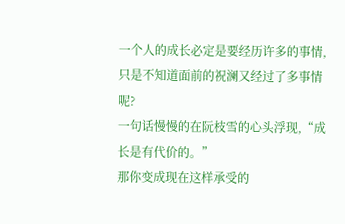一个人的成长必定是要经历许多的事情,只是不知道面前的祝澜又经过了多事情呢?
一句话慢慢的在阮枝雪的心头浮现,“成长是有代价的。”
那你变成现在这样承受的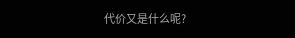代价又是什么呢?